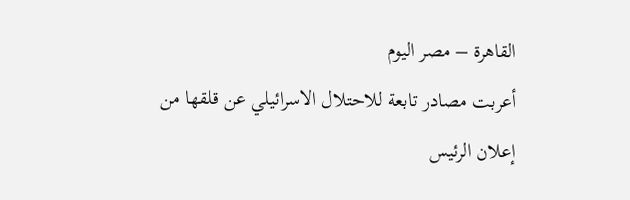القاهرة – مصر اليوم
أعربت مصادر تابعة للاحتلال الاسرائيلي عن قلقها من إعلان الرئيس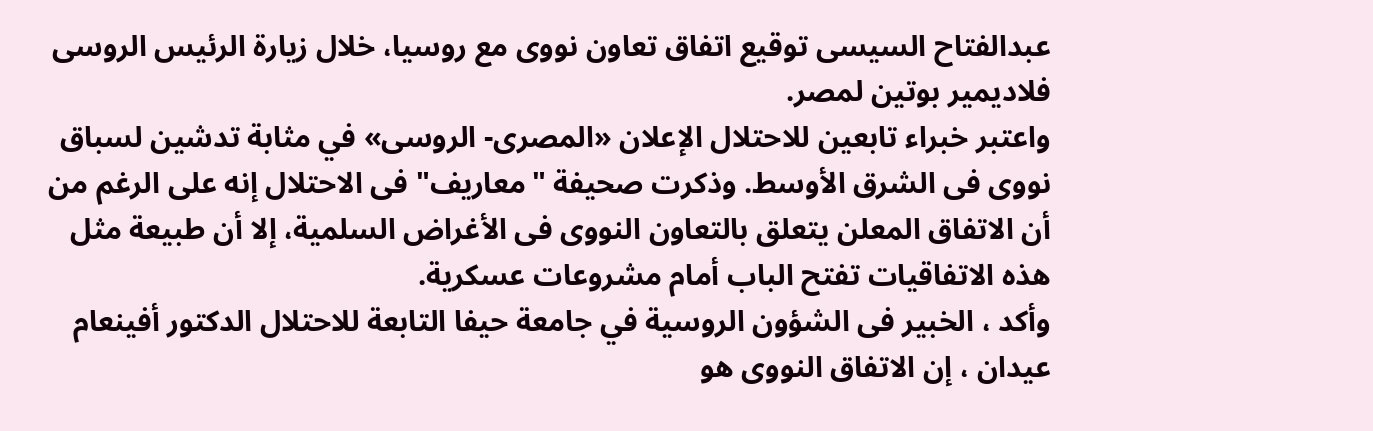عبدالفتاح السيسى توقيع اتفاق تعاون نووى مع روسيا، خلال زيارة الرئيس الروسى فلاديمير بوتين لمصر.
واعتبر خبراء تابعين للاحتلال الإعلان «المصرى- الروسى» في مثابة تدشين لسباق نووى فى الشرق الأوسط. وذكرت صحيفة "معاريف" فى الاحتلال إنه على الرغم من أن الاتفاق المعلن يتعلق بالتعاون النووى فى الأغراض السلمية، إلا أن طبيعة مثل هذه الاتفاقيات تفتح الباب أمام مشروعات عسكرية.
وأكد ، الخبير فى الشؤون الروسية في جامعة حيفا التابعة للاحتلال الدكتور أفينعام عيدان ، إن الاتفاق النووى هو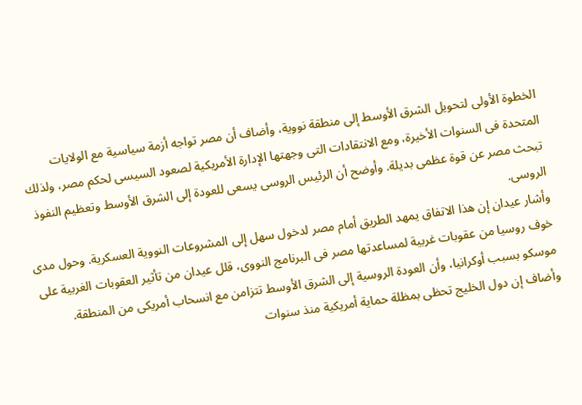الخطوة الأولى لتحويل الشرق الأوسط إلى منطقة نووية، وأضاف أن مصر تواجه أزمة سياسية مع الولايات المتحدة فى السنوات الأخيرة، ومع الانتقادات التى وجهتها الإدارة الأمريكية لصعود السيسى لحكم مصر، ولذلك تبحث مصر عن قوة عظمى بديلة. وأوضح أن الرئيس الروسى يسعى للعودة إلى الشرق الأوسط وتعظيم النفوذ الروسى.
وأشار عيدان إن هذا الاتفاق يمهد الطريق أمام مصر لدخول سهل إلى المشروعات النووية العسكرية. وحول مدى خوف روسيا من عقوبات غربية لمساعدتها مصر فى البرنامج النووى، قلل عيدان من تأثير العقوبات الغربية على موسكو بسبب أوكرانيا، وأن العودة الروسية إلى الشرق الأوسط تتزامن مع انسحاب أمريكى من المنطقة.
وأضاف إن دول الخليج تحظى بمظلة حماية أمريكية منذ سنوات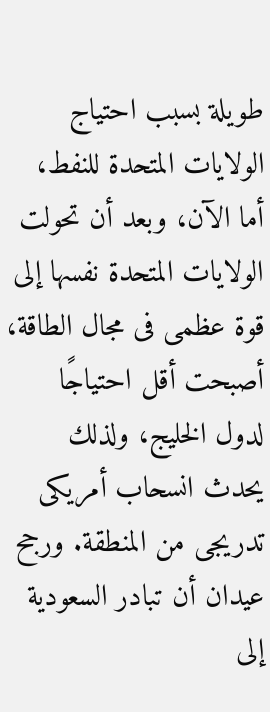طويلة بسبب احتياج الولايات المتحدة للنفط، أما الآن، وبعد أن تحولت الولايات المتحدة نفسها إلى قوة عظمى فى مجال الطاقة، أصبحت أقل احتياجًا لدول الخليج، ولذلك يحدث انسحاب أمريكى تدريجى من المنطقة. ورجح عيدان أن تبادر السعودية إلى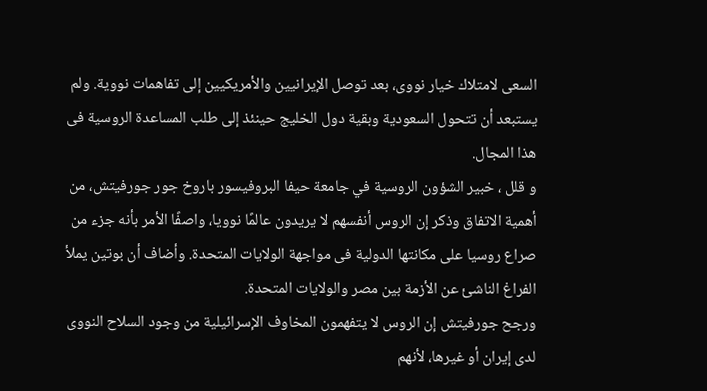السعى لامتلاك خيار نووى، بعد توصل الإيرانيين والأمريكيين إلى تفاهمات نووية. ولم يستبعد أن تتحول السعودية وبقية دول الخليج حينئذ إلى طلب المساعدة الروسية فى هذا المجال.
و قلل ، خبير الشؤون الروسية في جامعة حيفا البروفيسور باروخ جور جورفيتش، من أهمية الاتفاق وذكر إن الروس أنفسهم لا يريدون عالمًا نوويا، واصفًا الأمر بأنه جزء من صراع روسيا على مكانتها الدولية فى مواجهة الولايات المتحدة. وأضاف أن بوتين يملأ الفراغ الناشئ عن الأزمة بين مصر والولايات المتحدة.
ورجح جورفيتش إن الروس لا يتفهمون المخاوف الإسرائيلية من وجود السلاح النووى لدى إيران أو غيرها، لأنهم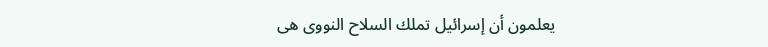يعلمون أن إسرائيل تملك السلاح النووى هى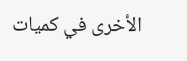الأخرى في كميات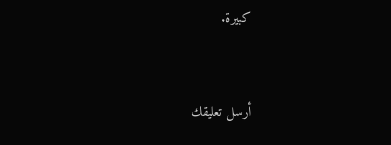كبيرة.


أرسل تعليقك